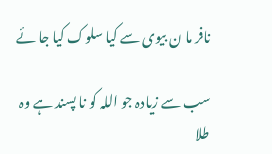نافر ما ن بیوی سے کیا سلوک کیا جا ئے

سب سے زیادہ جو اللہ کو نا پسند ہے وہ طلا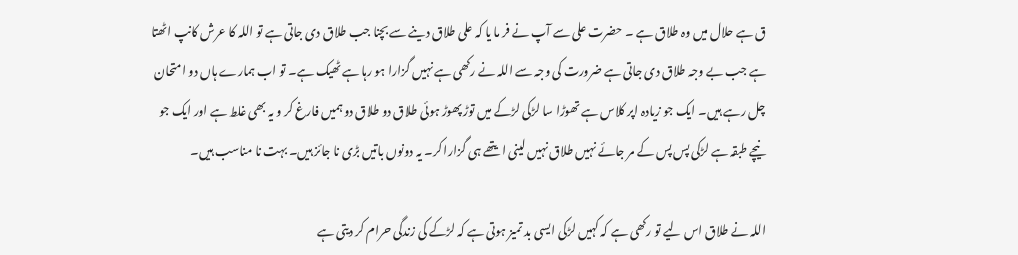ق ہے حلال میں وہ طلاق ہے ۔ حضرت علی سے آپ نے فر ما یا کہ علی طلاق دینے سے بچنا جب طلاق دی جاتی ہے تو اللہ کا عرش کانپ اٹھتا ہے جب بے وجہ طلاق دی جاتی ہے ضرورت کی وجہ سے اللہ نے رکھی ہے نہیں گزارا ہو رہا ہے ٹھیک ہے۔ تو اب ہمارے ہاں دو امتحان چل رہے ہیں۔ ایک جو زیادہ اپر کلاس ہے تھوڑا سا لڑکی لڑکے میں توڑ پھوڑ ہوئی طلاق دو طلاق دو ہمیں فارغ کر و یہ بھی غلط ہے اور ایک جو نیچے طبقہ ہے لڑکی پس پس کے مر جائے نہیں طلاق نہیں لینی ایتھے ہی گزارا کر۔ یہ دونوں باتیں بڑی نا جائز ہیں۔ بہت نا مناسب ہیں۔

اللہ نے طلاق اس لیے تو رکھی ہے کہ کہیں لڑکی ایسی بد تمیز ہوتی ہے کہ لڑکے کی زندگی حرام کر دیتی ہے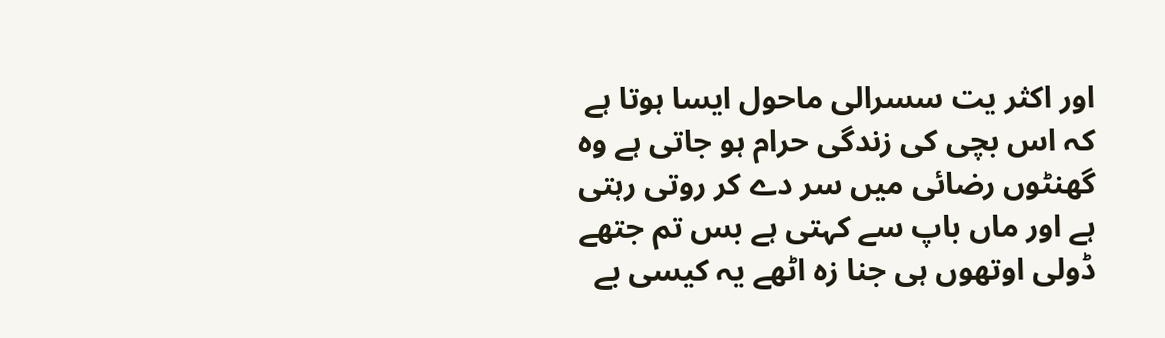اور اکثر یت سسرالی ماحول ایسا ہوتا ہے کہ اس بچی کی زندگی حرام ہو جاتی ہے وہ گھنٹوں رضائی میں سر دے کر روتی رہتی ہے اور ماں باپ سے کہتی ہے بس تم جتھے ڈولی اوتھوں ہی جنا زہ اٹھے یہ کیسی بے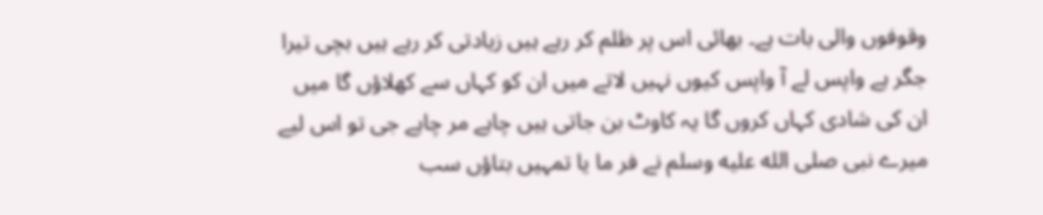وقوفوں والی بات ہے۔ بھائی اس پر ظلم کر رہے ہیں زیادتی کر رہے ہیں بچی تیرا جگر ہے واپس لے آ واپس کیوں نہیں لاتے میں ان کو کہاں سے کھلاؤں گا میں ان کی شادی کہاں کروں گا یہ کاوٹ بن جاتی ہیں چاہے مر چاہے جی تو اس لیے میرے نبی صلى الله عليه وسلم نے فر ما یا تمہیں بتاؤں سب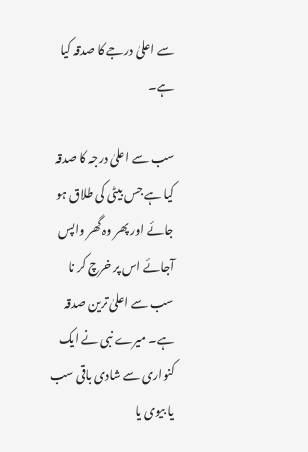سے اعلیٰ درجے کا صدقہ کیا ہے۔

سب سے اعلیٰ درجہ کا صدقہ کیا ہے جس بیٹی کی طلاق ہو جائے اور پھر وہ گھر واپس آجائے اس پر خرچ کر نا سب سے اعلیٰ ترین صدقہ ہے۔ میرے نبی نے ایک کنواری سے شادی باقی سب یا بیوی یا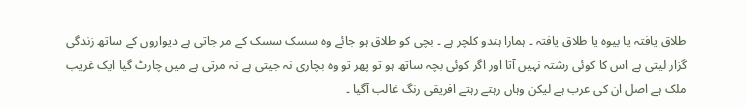طلاق یافتہ یا بیوہ یا طلاق یافتہ ۔ ہمارا ہندو کلچر ہے ۔ بچی کو طلاق ہو جائے وہ سسک سسک کے مر جاتی ہے دیواروں کے ساتھ زندگی گزار لیتی ہے اس کا کوئی رشتہ نہیں آتا اور اگر کوئی بچہ ساتھ ہو تو پھر تو وہ بچاری نہ جیتی ہے نہ مرتی ہے میں چارٹ گیا ایک غریب ملک ہے اصل ان کی عرب ہے لیکن وہاں رہتے رہتے افریقی رنگ غالب آگیا ۔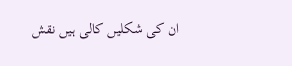ان کی شکلیں کالی ہیں نقش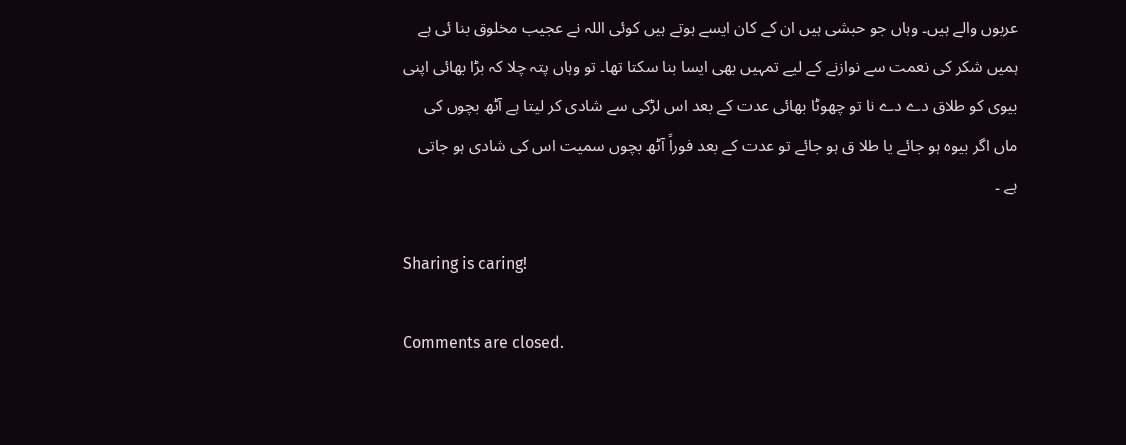عربوں والے ہیں۔ وہاں جو حبشی ہیں ان کے کان ایسے ہوتے ہیں کوئی اللہ نے عجیب مخلوق بنا ئی ہے ہمیں شکر کی نعمت سے نوازنے کے لیے تمہیں بھی ایسا بنا سکتا تھا۔ تو وہاں پتہ چلا کہ بڑا بھائی اپنی بیوی کو طلاق دے دے نا تو چھوٹا بھائی عدت کے بعد اس لڑکی سے شادی کر لیتا ہے آٹھ بچوں کی ماں اگر بیوہ ہو جائے یا طلا ق ہو جائے تو عدت کے بعد فوراً آٹھ بچوں سمیت اس کی شادی ہو جاتی ہے ۔

Sharing is caring!

Comments are closed.